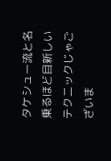タケシュー流と名乗るほど目新しいテクニックじゃございま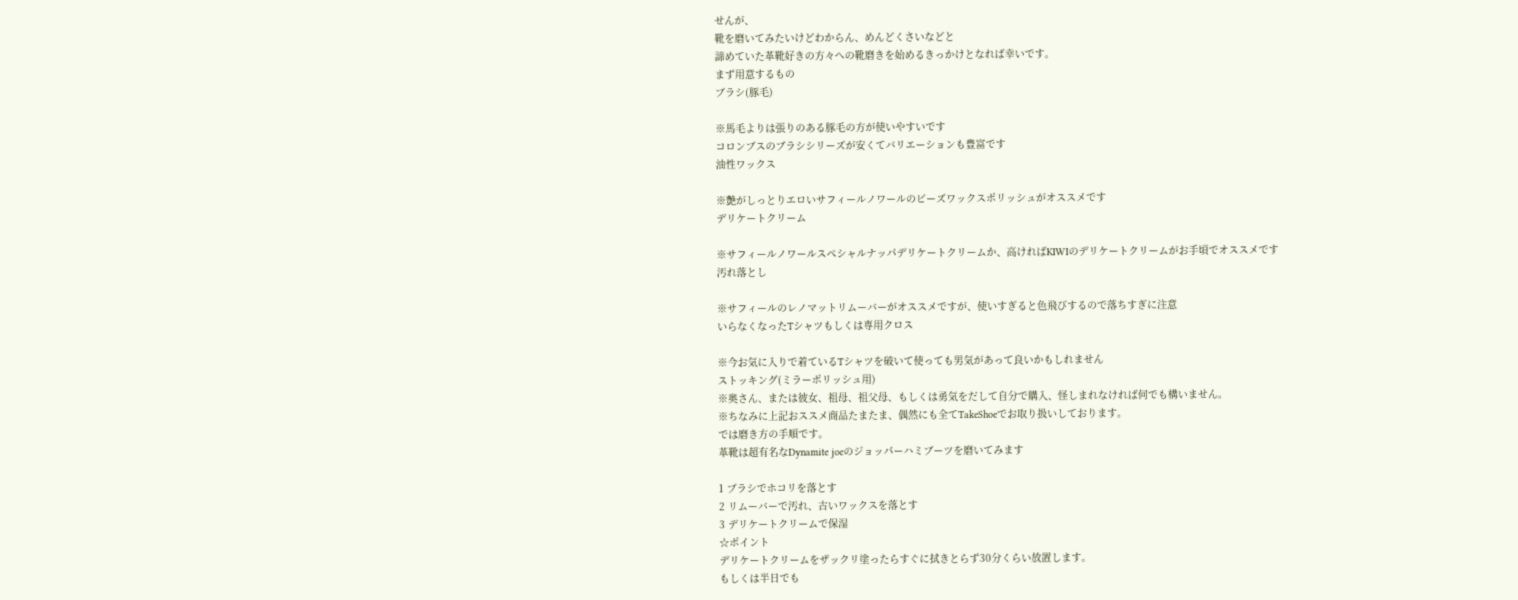せんが、
靴を磨いてみたいけどわからん、めんどくさいなどと
諦めていた革靴好きの方々への靴磨きを始めるきっかけとなれば幸いです。
まず用意するもの
ブラシ(豚毛)

※馬毛よりは張りのある豚毛の方が使いやすいです
コロンブスのブラシシリーズが安くてバリエーションも豊富です
油性ワックス

※艶がしっとりエロいサフィールノワールのビーズワックスポリッシュがオススメです
デリケートクリーム

※サフィールノワールスペシャルナッパデリケートクリームか、高ければKIWIのデリケートクリームがお手頃でオススメです
汚れ落とし

※サフィールのレノマットリムーバーがオススメですが、使いすぎると色飛びするので落ちすぎに注意
いらなくなったTシャツもしくは専用クロス

※今お気に入りで着ているTシャツを破いて使っても男気があって良いかもしれません
ストッキング(ミラーポリッシュ用)
※奥さん、または彼女、祖母、祖父母、もしくは勇気をだして自分で購入、怪しまれなければ何でも構いません。
※ちなみに上記おススメ商品たまたま、偶然にも全てTakeShoeでお取り扱いしております。
では磨き方の手順です。
革靴は超有名なDynamite joeのジョッパーハミブーツを磨いてみます

1 ブラシでホコリを落とす
2 リムーバーで汚れ、古いワックスを落とす
3 デリケートクリームで保湿
☆ポイント
デリケートクリームをザックリ塗ったらすぐに拭きとらず30分くらい放置します。
もしくは半日でも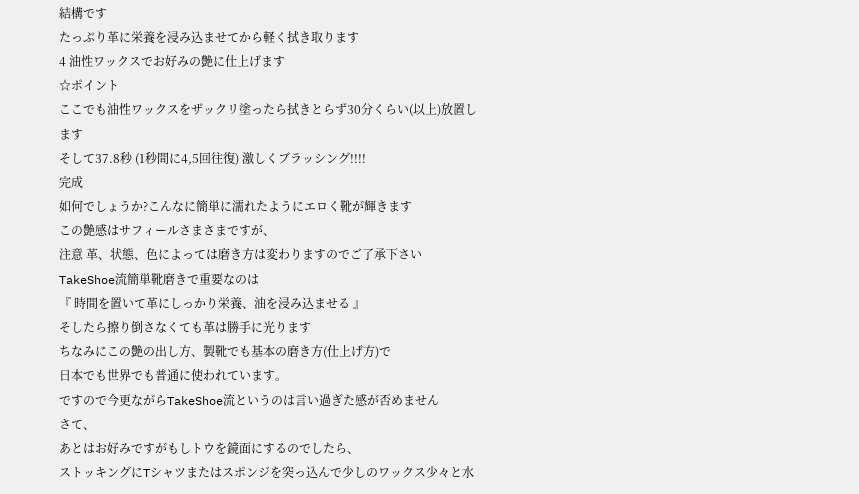結構です
たっぷり革に栄養を浸み込ませてから軽く拭き取ります
4 油性ワックスでお好みの艶に仕上げます
☆ポイント
ここでも油性ワックスをザックリ塗ったら拭きとらず30分くらい(以上)放置します
そして37.8秒 (1秒間に4,5回往復) 激しくブラッシング!!!!
完成
如何でしょうか?こんなに簡単に濡れたようにエロく靴が輝きます
この艶感はサフィールさまさまですが、
注意 革、状態、色によっては磨き方は変わりますのでご了承下さい
TakeShoe流簡単靴磨きで重要なのは
『 時間を置いて革にしっかり栄養、油を浸み込ませる 』
そしたら擦り倒さなくても革は勝手に光ります
ちなみにこの艶の出し方、製靴でも基本の磨き方(仕上げ方)で
日本でも世界でも普通に使われています。
ですので今更ながらTakeShoe流というのは言い過ぎた感が否めません
さて、
あとはお好みですがもしトウを鏡面にするのでしたら、
ストッキングにTシャツまたはスポンジを突っ込んで少しのワックス少々と水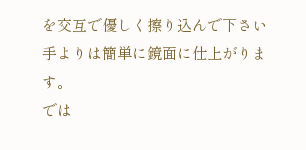を交互で優しく擦り込んで下さい
手よりは簡単に鏡面に仕上がります。
では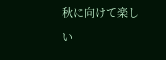秋に向けて楽しい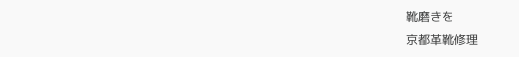靴磨きを
京都革靴修理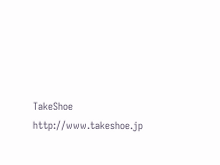TakeShoe
http://www.takeshoe.jp